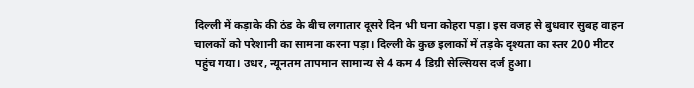दिल्ली में कड़ाके की ठंड के बीच लगातार दूसरे दिन भी घना कोहरा पड़ा। इस वजह से बुधवार सुबह वाहन चालकों को परेशानी का सामना करना पड़ा। दिल्ली के कुछ इलाकों में तड़के दृश्यता का स्तर 200 मीटर पहुंच गया। उधर, न्यूनतम तापमान सामान्य से 4 कम 4 डिग्री सेल्सियस दर्ज हुआ।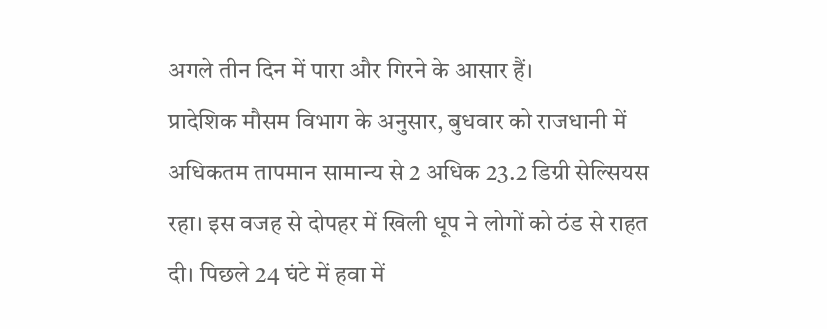अगले तीन दिन में पारा और गिरने के आसार हैं।
प्रादेशिक मौसम विभाग के अनुसार, बुधवार को राजधानी में अधिकतम तापमान सामान्य से 2 अधिक 23.2 डिग्री सेल्सियस रहा। इस वजह से दोपहर में खिली धूप ने लोगों को ठंड से राहत दी। पिछले 24 घंटे में हवा में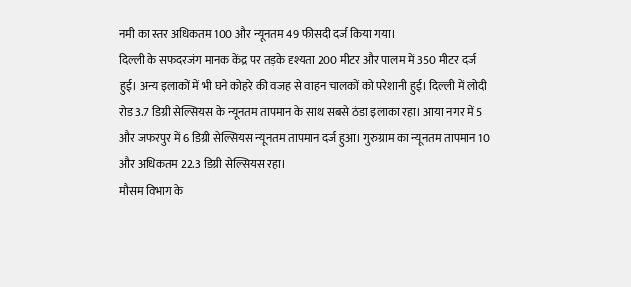नमी का स्तर अधिकतम 100 और न्यूनतम 49 फीसदी दर्ज किया गया।
दिल्ली के सफदरजंग मानक केंद्र पर तड़के दृश्यता 200 मीटर और पालम में 350 मीटर दर्ज हुई। अन्य इलाकों में भी घने कोहरे की वजह से वाहन चालकों को परेशानी हुई। दिल्ली में लोदी रोड 3.7 डिग्री सेल्सियस के न्यूनतम तापमान के साथ सबसे ठंडा इलाका रहा। आया नगर में 5 और जफरपुर में 6 डिग्री सेल्सियस न्यूनतम तापमान दर्ज हुआ। गुरुग्राम का न्यूनतम तापमान 10 और अधिकतम 22.3 डिग्री सेल्सियस रहा।
मौसम विभाग के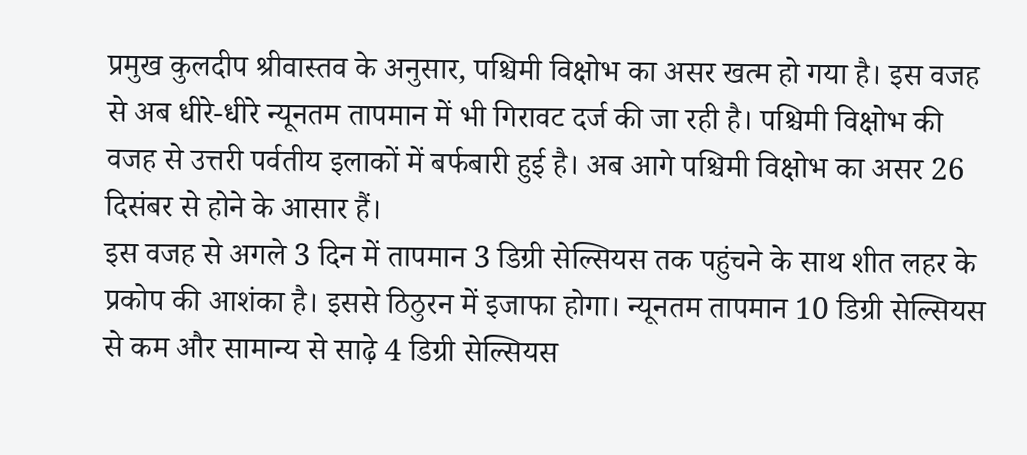प्रमुख कुलदीप श्रीवास्तव के अनुसार, पश्चिमी विक्षोभ का असर खत्म हो गया है। इस वजह से अब धीरे-धीरे न्यूनतम तापमान में भी गिरावट दर्ज की जा रही है। पश्चिमी विक्षोभ की वजह से उत्तरी पर्वतीय इलाकों में बर्फबारी हुई है। अब आगे पश्चिमी विक्षोभ का असर 26 दिसंबर से होने के आसार हैं।
इस वजह से अगले 3 दिन में तापमान 3 डिग्री सेल्सियस तक पहुंचने के साथ शीत लहर के प्रकोप की आशंका है। इससे ठिठुरन में इजाफा होगा। न्यूनतम तापमान 10 डिग्री सेल्सियस से कम और सामान्य से साढ़े 4 डिग्री सेल्सियस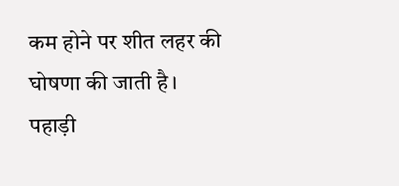कम होने पर शीत लहर की घोषणा की जाती है। पहाड़ी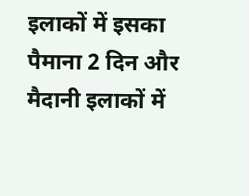इलाकों में इसका पैमाना 2 दिन और मैदानी इलाकों में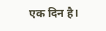एक दिन है।